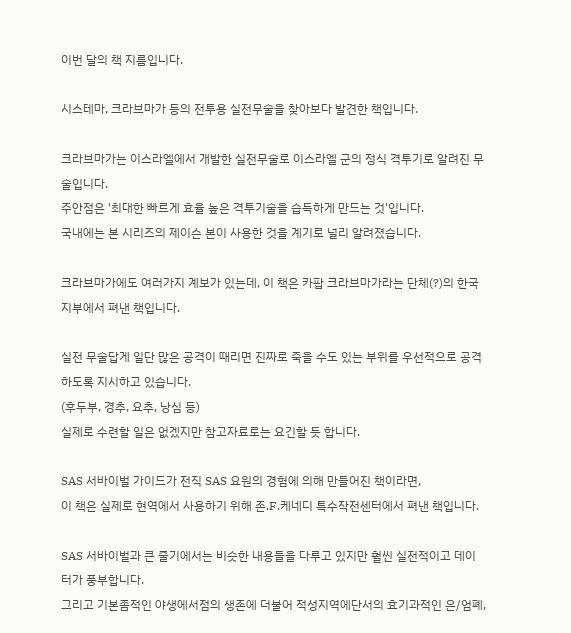이번 달의 책 지름입니다.

시스테마, 크라브마가 등의 전투용 실전무술을 찾아보다 발견한 책입니다.

크라브마가는 이스라엘에서 개발한 실전무술로 이스라엘 군의 정식 격투기로 알려진 무술입니다.
주안점은 '최대한 빠르게 효율 높은 격투기술을 습득하게 만드는 것'입니다.
국내에는 본 시리즈의 제이슨 본이 사용한 것을 계기로 널리 알려졌습니다.

크라브마가에도 여러가지 계보가 있는데, 이 책은 카팝 크라브마가라는 단체(?)의 한국 지부에서 펴낸 책입니다.

실전 무술답게 일단 많은 공격이 때리면 진짜로 죽을 수도 있는 부위를 우선적으로 공격하도록 지시하고 있습니다.
(후두부, 경추, 요추, 낭심 등)
실제로 수련할 일은 없겠지만 참고자료로는 요긴할 듯 합니다.

SAS 서바이벌 가이드가 전직 SAS 요원의 경험에 의해 만들어진 책이라면,
이 책은 실제로 현역에서 사용하기 위해 존.F.케네디 특수작전센터에서 펴낸 책입니다.

SAS 서바이벌과 큰 줄기에서는 비슷한 내용들을 다루고 있지만 훨씬 실전적이고 데이터가 풍부합니다.
그리고 기본좀적인 야생에서점의 생존에 더불어 적성지역에단서의 효기과적인 은/엄폐,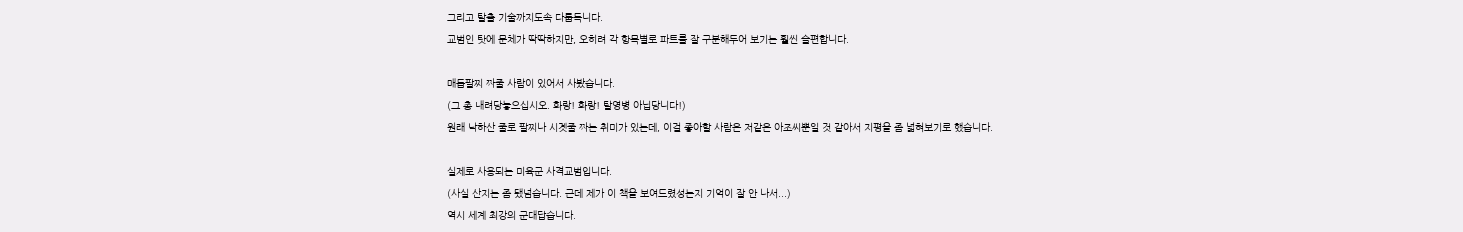그리고 탈출 기술까지도속 다룹득니다.
교범인 탓에 문체가 딱딱하지만, 오히려 각 항목별로 파트를 잘 구분해두어 보기는 훨씬 슬편합니다.

매듭팔찌 짜줄 사람이 있어서 사봤습니다.
(그 총 내려당놓으십시오. 화랑! 화랑! 탈영병 아닙당니다!)
원래 낙하산 줄로 팔찌나 시곗줄 짜는 취미가 있는데, 이걸 좋아할 사람은 저같은 아조씨뿐일 것 같아서 지평을 좀 넓혀보기로 했습니다.

실제로 사용되는 미육군 사격교범입니다.
(사실 산지는 좀 됐넘습니다. 근데 제가 이 책을 보여드렸성는지 기억이 잘 안 나서...)
역시 세계 최강의 군대답습니다.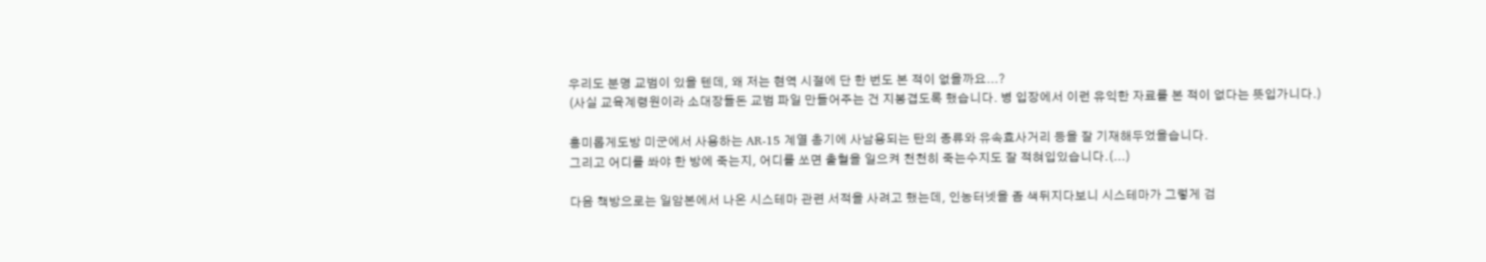우리도 분명 교범이 있을 텐데, 왜 저는 현역 시절에 단 한 번도 본 적이 없을까요...?
(사실 교육계령원이라 소대장들돈 교범 파일 만들어주는 건 지봉겹도록 했습니다. 병 입장에서 이런 유익한 자료를 본 적이 없다는 뜻입가니다.)

흥미롭게도방 미군에서 사용하는 AR-15 계열 총기에 사남용되는 탄의 종류와 유속효사거리 등을 잘 기재해두었을습니다.
그리고 어디를 쏴야 한 방에 죽는지, 어디를 쏘면 출혈을 일으켜 천천히 죽는수지도 잘 적혀입있습니다.(...)

다음 책방으로는 일암본에서 나온 시스테마 관련 서적을 사려고 했는데, 인농터넷을 좀 색뒤지다보니 시스테마가 그렇게 검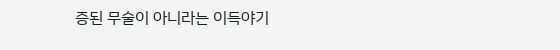증된 무술이 아니라는 이득야기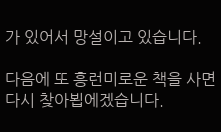가 있어서 망설이고 있습니다.

다음에 또 흥런미로운 책을 사면 다시 찾아뵙에겠습니다.